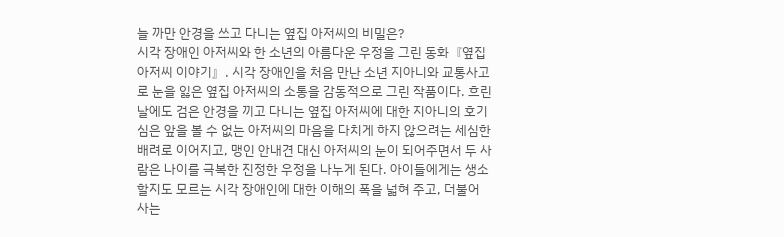늘 까만 안경을 쓰고 다니는 옆집 아저씨의 비밀은?
시각 장애인 아저씨와 한 소년의 아름다운 우정을 그린 동화『옆집 아저씨 이야기』. 시각 장애인을 처음 만난 소년 지아니와 교통사고로 눈을 잃은 옆집 아저씨의 소통을 감동적으로 그린 작품이다. 흐린 날에도 검은 안경을 끼고 다니는 옆집 아저씨에 대한 지아니의 호기심은 앞을 볼 수 없는 아저씨의 마음을 다치게 하지 않으려는 세심한 배려로 이어지고, 맹인 안내견 대신 아저씨의 눈이 되어주면서 두 사람은 나이를 극복한 진정한 우정을 나누게 된다. 아이들에게는 생소할지도 모르는 시각 장애인에 대한 이해의 폭을 넓혀 주고, 더불어 사는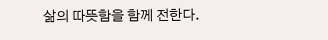삶의 따뜻함을 함께 전한다.